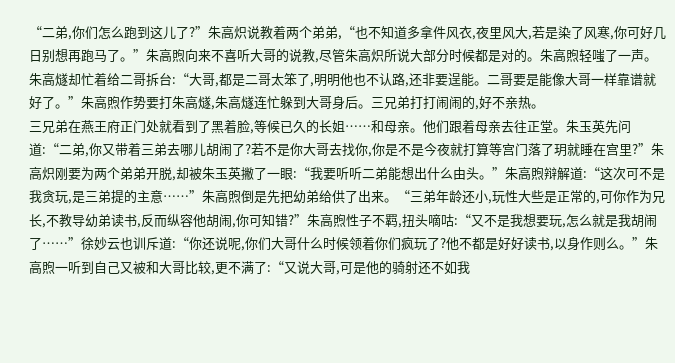“二弟,你们怎么跑到这儿了?”朱高炽说教着两个弟弟,“也不知道多拿件风衣,夜里风大,若是染了风寒,你可好几日别想再跑马了。”朱高煦向来不喜听大哥的说教,尽管朱高炽所说大部分时候都是对的。朱高煦轻嗤了一声。朱高燧却忙着给二哥拆台:“大哥,都是二哥太笨了,明明他也不认路,还非要逞能。二哥要是能像大哥一样靠谱就好了。”朱高煦作势要打朱高燧,朱高燧连忙躲到大哥身后。三兄弟打打闹闹的,好不亲热。
三兄弟在燕王府正门处就看到了黑着脸,等候已久的长姐……和母亲。他们跟着母亲去往正堂。朱玉英先问道:“二弟,你又带着三弟去哪儿胡闹了?若不是你大哥去找你,你是不是今夜就打算等宫门落了玥就睡在宫里?”朱高炽刚要为两个弟弟开脱,却被朱玉英撇了一眼:“我要听听二弟能想出什么由头。”朱高煦辩解道:“这次可不是我贪玩,是三弟提的主意……”朱高煦倒是先把幼弟给供了出来。“三弟年龄还小,玩性大些是正常的,可你作为兄长,不教导幼弟读书,反而纵容他胡闹,你可知错?”朱高煦性子不羁,扭头嘀咕:“又不是我想要玩,怎么就是我胡闹了……”徐妙云也训斥道:“你还说呢,你们大哥什么时候领着你们疯玩了?他不都是好好读书,以身作则么。”朱高煦一听到自己又被和大哥比较,更不满了:“又说大哥,可是他的骑射还不如我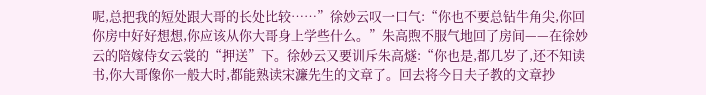呢,总把我的短处跟大哥的长处比较……”徐妙云叹一口气:“你也不要总钻牛角尖,你回你房中好好想想,你应该从你大哥身上学些什么。”朱高煦不服气地回了房间——在徐妙云的陪嫁侍女云裳的“押送”下。徐妙云又要训斥朱高燧:“你也是,都几岁了,还不知读书,你大哥像你一般大时,都能熟读宋濂先生的文章了。回去将今日夫子教的文章抄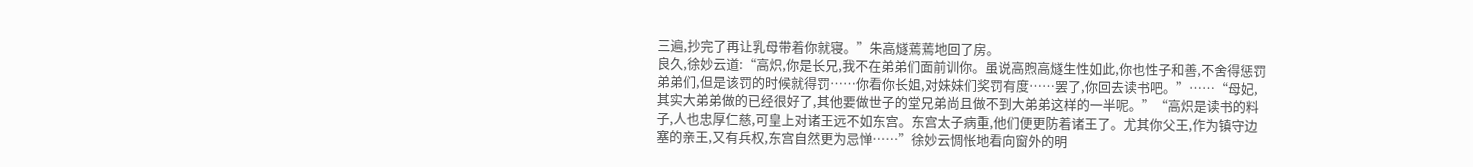三遍,抄完了再让乳母带着你就寝。”朱高燧蔫蔫地回了房。
良久,徐妙云道:“高炽,你是长兄,我不在弟弟们面前训你。虽说高煦高燧生性如此,你也性子和善,不舍得惩罚弟弟们,但是该罚的时候就得罚……你看你长姐,对妹妹们奖罚有度……罢了,你回去读书吧。”……“母妃,其实大弟弟做的已经很好了,其他要做世子的堂兄弟尚且做不到大弟弟这样的一半呢。”“高炽是读书的料子,人也忠厚仁慈,可皇上对诸王远不如东宫。东宫太子病重,他们便更防着诸王了。尤其你父王,作为镇守边塞的亲王,又有兵权,东宫自然更为忌惮……”徐妙云惆怅地看向窗外的明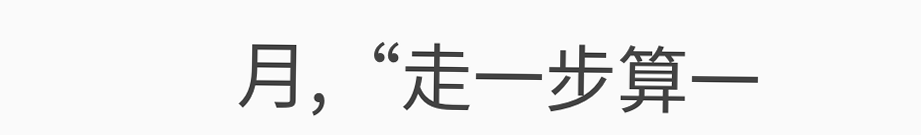月,“走一步算一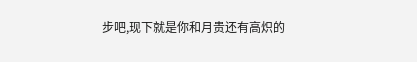步吧,现下就是你和月贵还有高炽的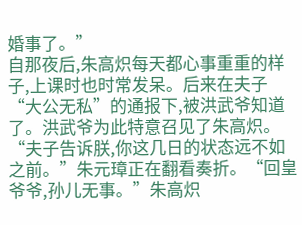婚事了。”
自那夜后,朱高炽每天都心事重重的样子,上课时也时常发呆。后来在夫子“大公无私”的通报下,被洪武爷知道了。洪武爷为此特意召见了朱高炽。“夫子告诉朕,你这几日的状态远不如之前。”朱元璋正在翻看奏折。“回皇爷爷,孙儿无事。”朱高炽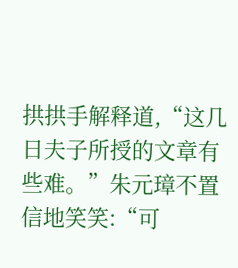拱拱手解释道,“这几日夫子所授的文章有些难。”朱元璋不置信地笑笑:“可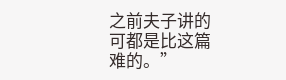之前夫子讲的可都是比这篇难的。”